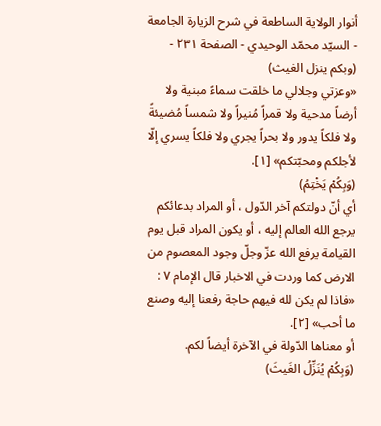أنوار الولاية الساطعة في شرح الزيارة الجامعة - السيّد محمّد الوحيدي - الصفحة ٢٣١ - (وبكم ينزل الغيث)
«وعزتي وجلالي ما خلقت سماءً مبنية ولا أرضاً مدحية ولا قمراً مُنيراً ولا شمساً مُضيئةً ولا فلكاً يدور ولا بحراً يجري ولا فلكاً يسري إلّا لأجلكم ومحبّتكم» [١].
(وَبِكُمْ يَخْتِمُ)
أي أنّ دولتكم آخر الدّول ، أو المراد بدعائكم يرجع الله العالم إليه ، أو يكون المراد قبل يوم القيامة يرفع الله عزّ وجلّ وجود المعصوم من الارض كما وردت في الاخبار قال الإمام ٧ : «فاذا لم يكن لله فيهم حاجة رفعنا إليه وصنع ما أحب» [٢].
أو معناها الدّولة في الآخرة أيضاً لكم.
(وَبِكُمْ يُنَزِّلُ الغَيثَ)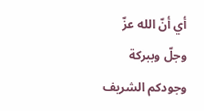أي أنّ الله عزّ وجلّ وببركة وجودكم الشريف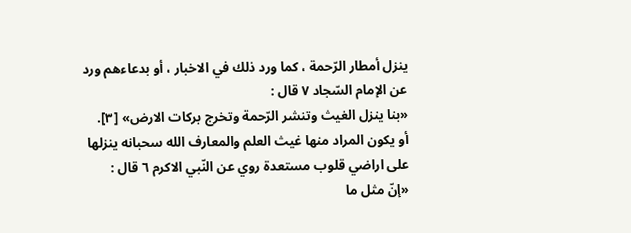ينزل أمطار الرّحمة ، كما ورد ذلك في الاخبار ، أو بدعاءهم ورد عن الإمام السّجاد ٧ قال :
«بنا ينزل الغيث وتنشر الرّحمة وتخرج بركات الارض» [٣].
أو يكون المراد منها غيث العلم والمعارف الله سحبانه ينزلها على اراضي قلوب مستعدة روي عن النّبي الاكرم ٦ قال :
«إنّ مثل ما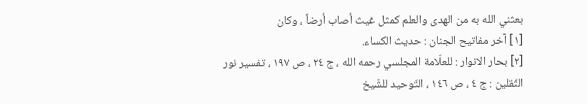بعثني الله به من الهدى والعلم كمثل غيث أصاب أرضاً ، وكان
[١] آخر مفاتيح الجنان : حديث الكساء.
[٢] بحار الانوار : للعلّامة المجلسي رحمه الله ، ج ٢٤ ، ص ١٩٧ ، تفسير نور الثّقلين : ج ٤ ، ص ١٤٦ ، التّوحيد للشّيخ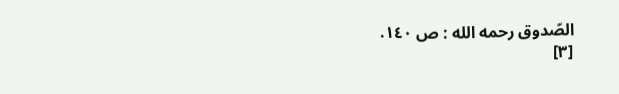الصّدوق رحمه الله : ص ١٤٠.
[٣]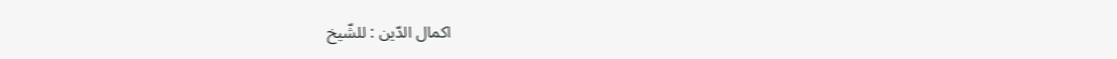اكمال الدّين : للشّيخ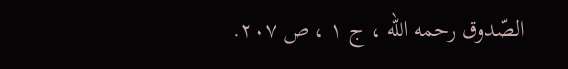الصّدوق رحمه الله ، ج ١ ، ص ٢٠٧.